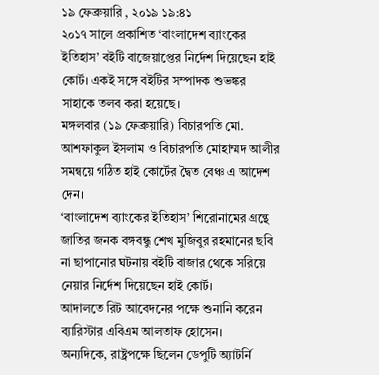১৯ ফেব্রুয়ারি , ২০১৯ ১৯:৪১
২০১৭ সালে প্রকাশিত ‘বাংলাদেশ ব্যাংকের ইতিহাস’ বইটি বাজেয়াপ্তের নির্দেশ দিয়েছেন হাই কোর্ট। একই সঙ্গে বইটির সম্পাদক শুভঙ্কর সাহাকে তলব করা হয়েছে।
মঙ্গলবার (১৯ ফেব্রুয়ারি) বিচারপতি মো. আশফাকুল ইসলাম ও বিচারপতি মোহাম্মদ আলীর সমন্বয়ে গঠিত হাই কোর্টের দ্বৈত বেঞ্চ এ আদেশ দেন।
‘বাংলাদেশ ব্যাংকের ইতিহাস’ শিরোনামের গ্রন্থে জাতির জনক বঙ্গবন্ধু শেখ মুজিবুর রহমানের ছবি না ছাপানোর ঘটনায় বইটি বাজার থেকে সরিয়ে নেয়ার নির্দেশ দিয়েছেন হাই কোর্ট।
আদালতে রিট আবেদনের পক্ষে শুনানি করেন ব্যারিস্টার এবিএম আলতাফ হোসেন।
অন্যদিকে, রাষ্ট্রপক্ষে ছিলেন ডেপুটি অ্যাটর্নি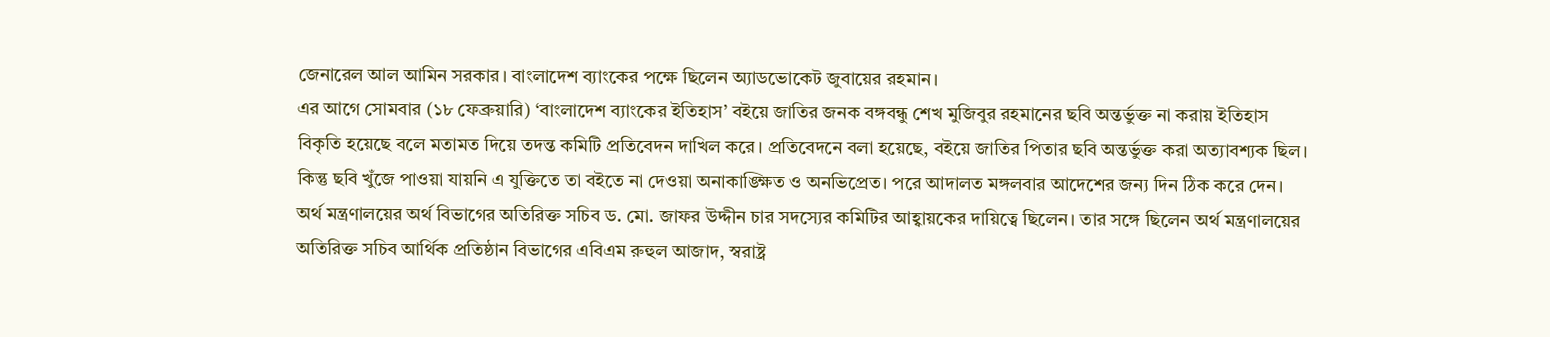জেনারেল আল আমিন সরকার। বাংলাদেশ ব্যাংকের পক্ষে ছিলেন অ্যাডভোকেট জুবায়ের রহমান।
এর আগে সোমবার (১৮ ফেব্রুয়ারি) ‘বাংলাদেশ ব্যাংকের ইতিহাস’ বইয়ে জাতির জনক বঙ্গবন্ধু শেখ মুজিবুর রহমানের ছবি অন্তর্ভুক্ত না করায় ইতিহাস বিকৃতি হয়েছে বলে মতামত দিয়ে তদন্ত কমিটি প্রতিবেদন দাখিল করে। প্রতিবেদনে বলা হয়েছে, বইয়ে জাতির পিতার ছবি অন্তর্ভুক্ত করা অত্যাবশ্যক ছিল। কিন্তু ছবি খুঁজে পাওয়া যায়নি এ যুক্তিতে তা বইতে না দেওয়া অনাকাঙ্ক্ষিত ও অনভিপ্রেত। পরে আদালত মঙ্গলবার আদেশের জন্য দিন ঠিক করে দেন।
অর্থ মন্ত্রণালয়ের অর্থ বিভাগের অতিরিক্ত সচিব ড. মো. জাফর উদ্দীন চার সদস্যের কমিটির আহ্বায়কের দায়িত্বে ছিলেন। তার সঙ্গে ছিলেন অর্থ মন্ত্রণালয়ের অতিরিক্ত সচিব আর্থিক প্রতিষ্ঠান বিভাগের এবিএম রুহুল আজাদ, স্বরাষ্ট্র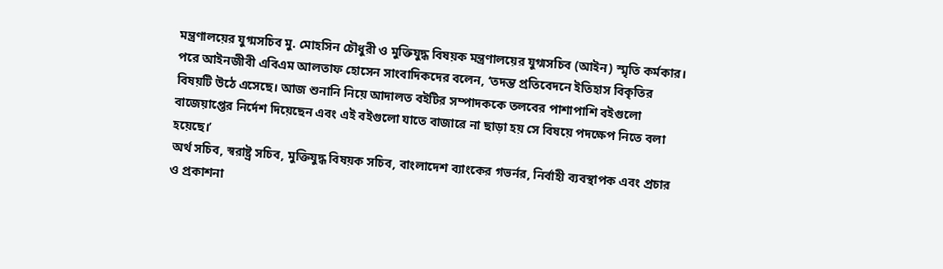মন্ত্রণালয়ের যুগ্মসচিব মু. মোহসিন চৌধুরী ও মুক্তিযুদ্ধ বিষয়ক মন্ত্রণালয়ের যুগ্মসচিব (আইন) স্মৃতি কর্মকার।
পরে আইনজীবী এবিএম আলতাফ হোসেন সাংবাদিকদের বলেন, ‘তদন্ত প্রতিবেদনে ইতিহাস বিকৃতির বিষয়টি উঠে এসেছে। আজ শুনানি নিয়ে আদালত বইটির সম্পাদককে তলবের পাশাপাশি বইগুলো বাজেয়াপ্তের নির্দেশ দিয়েছেন এবং এই বইগুলো যাতে বাজারে না ছাড়া হয় সে বিষয়ে পদক্ষেপ নিতে বলা হয়েছে।’
অর্থ সচিব, স্বরাষ্ট্র সচিব, মুক্তিযুদ্ধ বিষয়ক সচিব, বাংলাদেশ ব্যাংকের গভর্নর, নির্বাহী ব্যবস্থাপক এবং প্রচার ও প্রকাশনা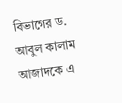বিভাগের ড. আবুল কালাম আজাদকে এ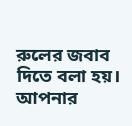রুলের জবাব দিতে বলা হয়।
আপনার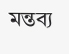মন্তব্য